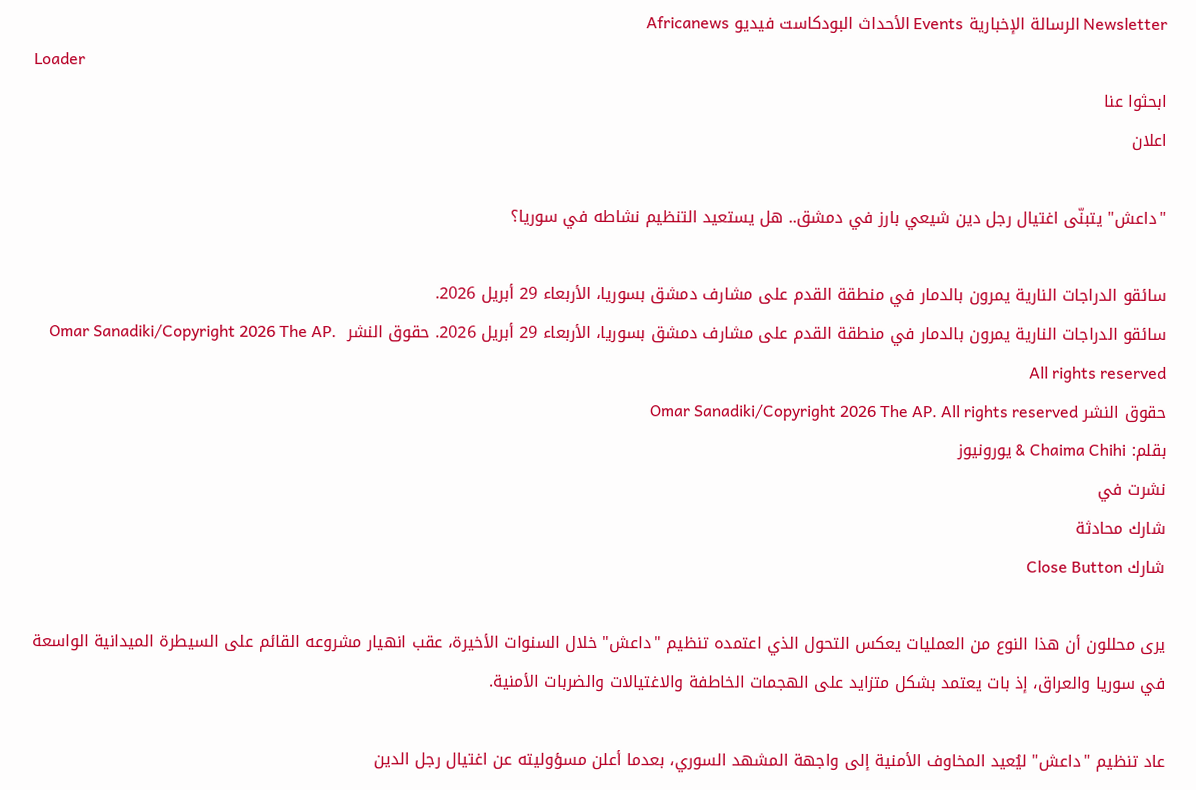Newsletter الرسالة الإخبارية Events الأحداث البودكاست فيديو Africanews
Loader
ابحثوا عنا
اعلان

"داعش" يتبنّى اغتيال رجل دين شيعي بارز في دمشق.. هل يستعيد التنظيم نشاطه في سوريا؟

سائقو الدراجات النارية يمرون بالدمار في منطقة القدم على مشارف دمشق بسوريا، الأربعاء 29 أبريل 2026.
سائقو الدراجات النارية يمرون بالدمار في منطقة القدم على مشارف دمشق بسوريا، الأربعاء 29 أبريل 2026. حقوق النشر  Omar Sanadiki/Copyright 2026 The AP. All rights reserved
حقوق النشر Omar Sanadiki/Copyright 2026 The AP. All rights reserved
بقلم: Chaima Chihi & يورونيوز
نشرت في
شارك محادثة
شارك Close Button

يرى محللون أن هذا النوع من العمليات يعكس التحول الذي اعتمده تنظيم "داعش" خلال السنوات الأخيرة، عقب انهيار مشروعه القائم على السيطرة الميدانية الواسعة في سوريا والعراق، إذ بات يعتمد بشكل متزايد على الهجمات الخاطفة والاغتيالات والضربات الأمنية.

عاد تنظيم "داعش" ليُعيد المخاوف الأمنية إلى واجهة المشهد السوري، بعدما أعلن مسؤوليته عن اغتيال رجل الدين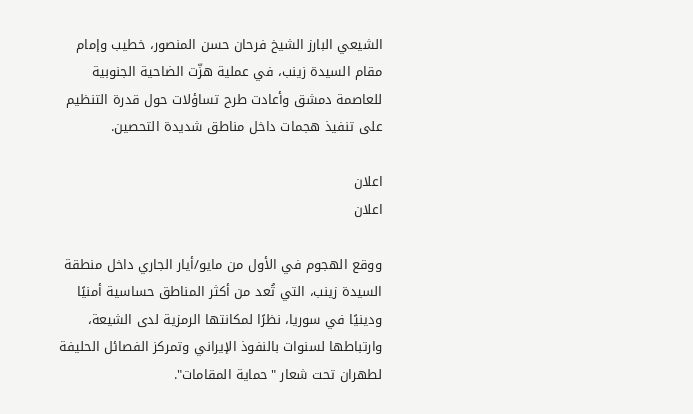الشيعي البارز الشيخ فرحان حسن المنصور، خطيب وإمام مقام السيدة زينب، في عملية هزّت الضاحية الجنوبية للعاصمة دمشق وأعادت طرح تساؤلات حول قدرة التنظيم على تنفيذ هجمات داخل مناطق شديدة التحصين.

اعلان
اعلان

ووقع الهجوم في الأول من مايو/أيار الجاري داخل منطقة السيدة زينب، التي تُعد من أكثر المناطق حساسية أمنيًا ودينيًا في سوريا، نظرًا لمكانتها الرمزية لدى الشيعة، وارتباطها لسنوات بالنفوذ الإيراني وتمركز الفصائل الحليفة لطهران تحت شعار "حماية المقامات".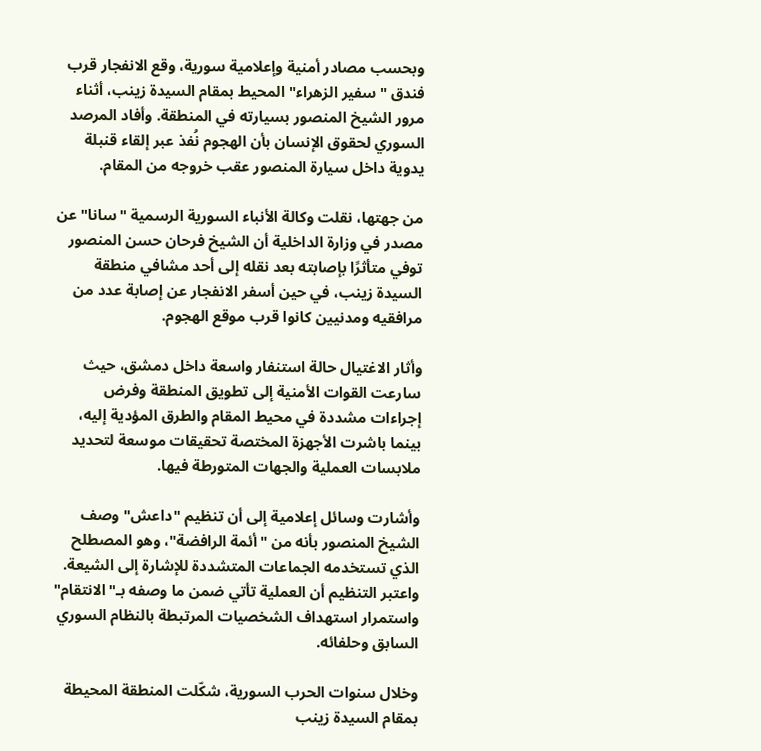وبحسب مصادر أمنية وإعلامية سورية، وقع الانفجار قرب فندق "سفير الزهراء" المحيط بمقام السيدة زينب، أثناء مرور الشيخ المنصور بسيارته في المنطقة. وأفاد المرصد السوري لحقوق الإنسان بأن الهجوم نُفذ عبر إلقاء قنبلة يدوية داخل سيارة المنصور عقب خروجه من المقام.

من جهتها، نقلت وكالة الأنباء السورية الرسمية "سانا" عن مصدر في وزارة الداخلية أن الشيخ فرحان حسن المنصور توفي متأثرًا بإصابته بعد نقله إلى أحد مشافي منطقة السيدة زينب، في حين أسفر الانفجار عن إصابة عدد من مرافقيه ومدنيين كانوا قرب موقع الهجوم.

وأثار الاغتيال حالة استنفار واسعة داخل دمشق، حيث سارعت القوات الأمنية إلى تطويق المنطقة وفرض إجراءات مشددة في محيط المقام والطرق المؤدية إليه، بينما باشرت الأجهزة المختصة تحقيقات موسعة لتحديد ملابسات العملية والجهات المتورطة فيها.

وأشارت وسائل إعلامية إلى أن تنظيم "داعش" وصف الشيخ المنصور بأنه من "أئمة الرافضة"، وهو المصطلح الذي تستخدمه الجماعات المتشددة للإشارة إلى الشيعة. واعتبر التنظيم أن العملية تأتي ضمن ما وصفه بـ"الانتقام" واستمرار استهداف الشخصيات المرتبطة بالنظام السوري السابق وحلفائه.

وخلال سنوات الحرب السورية، شكّلت المنطقة المحيطة بمقام السيدة زينب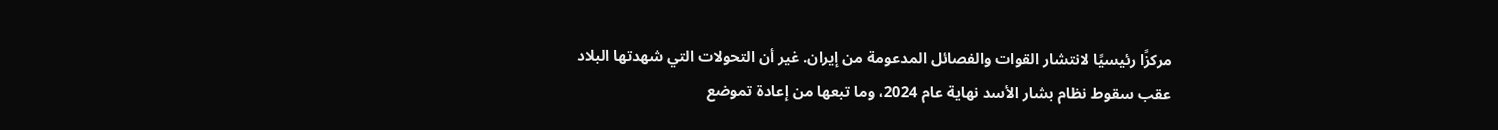مركزًا رئيسيًا لانتشار القوات والفصائل المدعومة من إيران. غير أن التحولات التي شهدتها البلاد عقب سقوط نظام بشار الأسد نهاية عام 2024، وما تبعها من إعادة تموضع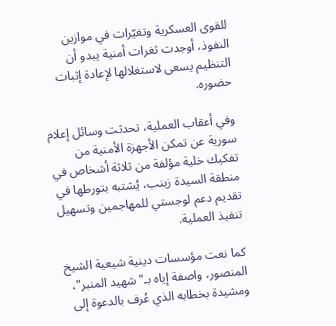للقوى العسكرية وتغيّرات في موازين النفوذ، أوجدت ثغرات أمنية يبدو أن التنظيم يسعى لاستغلالها لإعادة إثبات حضوره.

وفي أعقاب العملية، تحدثت وسائل إعلام سورية عن تمكن الأجهزة الأمنية من تفكيك خلية مؤلفة من ثلاثة أشخاص في منطقة السيدة زينب، يُشتبه بتورطها في تقديم دعم لوجستي للمهاجمين وتسهيل تنفيذ العملية.

كما نعت مؤسسات دينية شيعية الشيخ المنصور، واصفة إياه بـ"شهيد المنبر"، ومشيدة بخطابه الذي عُرف بالدعوة إلى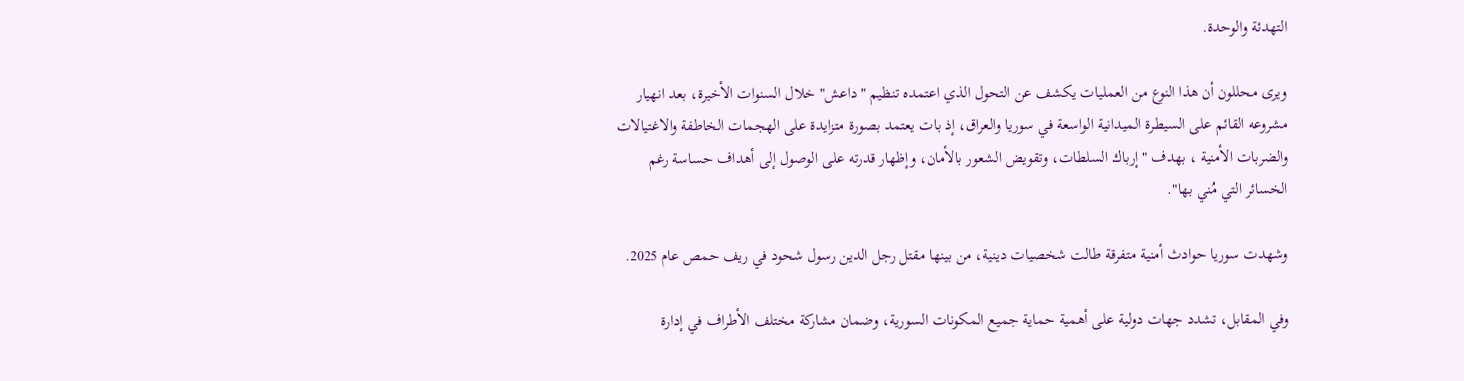التهدئة والوحدة.

ويرى محللون أن هذا النوع من العمليات يكشف عن التحول الذي اعتمده تنظيم "داعش" خلال السنوات الأخيرة، بعد انهيار مشروعه القائم على السيطرة الميدانية الواسعة في سوريا والعراق، إذ بات يعتمد بصورة متزايدة على الهجمات الخاطفة والاغتيالات والضربات الأمنية ، بهدف "إرباك السلطات، وتقويض الشعور بالأمان، وإظهار قدرته على الوصول إلى أهداف حساسة رغم الخسائر التي مُني بها".

وشهدت سوريا حوادث أمنية متفرقة طالت شخصيات دينية، من بينها مقتل رجل الدين رسول شحود في ريف حمص عام 2025.

وفي المقابل، تشدد جهات دولية على أهمية حماية جميع المكونات السورية، وضمان مشاركة مختلف الأطراف في إدارة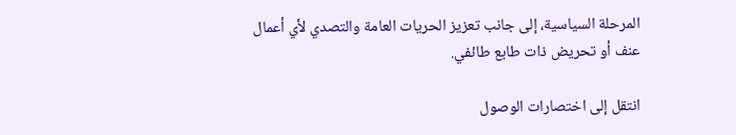المرحلة السياسية، إلى جانب تعزيز الحريات العامة والتصدي لأي أعمال عنف أو تحريض ذات طابع طائفي.

انتقل إلى اختصارات الوصول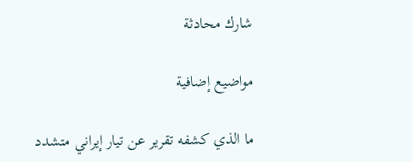شارك محادثة

مواضيع إضافية

ما الذي كشفه تقرير عن تيار إيراني متشدد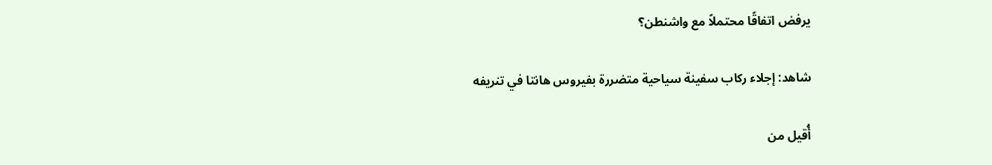يرفض اتفاقًا محتملاً مع واشنطن؟

شاهد: إجلاء ركاب سفينة سياحية متضررة بفيروس هانتا في تنريفه

أُقيل من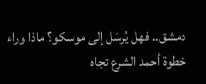دمشق.. فهل يُرسَل إلى موسكو؟ ماذا وراء خطوة أحمد الشرع تجاه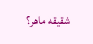شقيقه ماهر؟